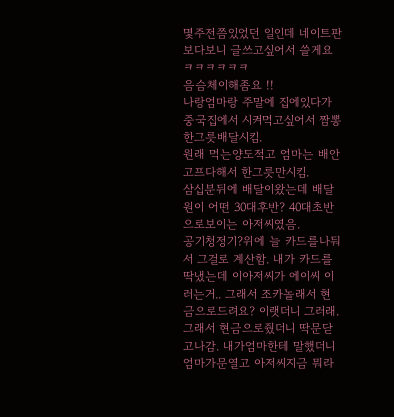몇주전쯤있었던 일인데 네이트판 보다보니 글쓰고싶어서 쓸게요 ㅋㅋㅋㅋㅋㅋ
음슴체이해좀요 !!
나랑엄마랑 주말에 집에있다가 중국집에서 시켜먹고싶어서 짬뽕한그릇배달시킴.
원래 먹는양도적고 엄마는 배안고프다해서 한그릇만시킴.
삼십분뒤에 배달이왔는데 배달원이 어떤 30대후반? 40대초반으로보이는 아저씨였음.
공기청정기?위에 늘 카드를나둬서 그걸로 계산함. 내가 카드를 딱냈는데 이아저씨가 에이씨 이러는거.. 그래서 조카놀래서 현금으로드려요? 이랫더니 그러래.
그래서 현금으로줬더니 딱문닫고나감. 내가엄마한테 말했더니 엄마가문열고 아저씨지금 뭐라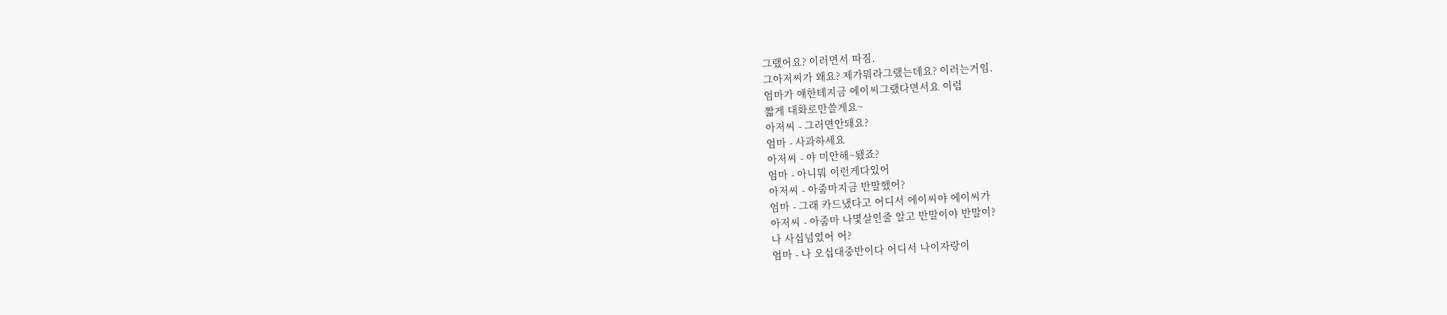그랬어요? 이러면서 따짐.
그아저씨가 왜요? 제가뭐라그랬는데요? 이러는거임.
엄마가 얘한테지금 에이씨그랬다면서요 이럼
짧게 대화로만쓸게요~
아저씨 - 그러면안돼요?
엄마 - 사과하세요
아저씨 - 야 미안해~됐죠?
엄마 - 아니뭐 이런게다있어
아저씨 - 아줌마지금 반말했어?
엄마 - 그래 카드냈다고 어디서 에이씨야 에이씨가
아저씨 - 아줌마 나몇살인줄 알고 반말이야 반말이?
나 사십넘었어 어?
엄마 - 나 오십대중반이다 어디서 나이자랑이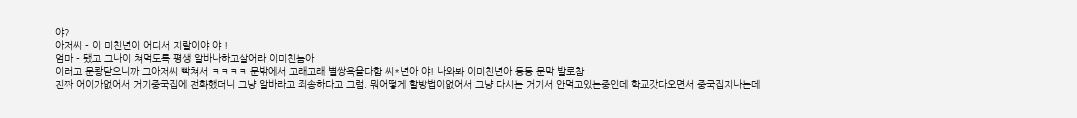야?
아저씨 - 이 미친년이 어디서 지랄이야 야 !
엄마 - 됐고 그나이 쳐먹도록 평생 알바나하고살어라 이미친놈아
이러고 문쾅닫으니까 그아저씨 빡쳐서 ㅋㅋㅋㅋ 문밖에서 고래고래 별쌍욕을다함 씨*년아 야! 나와봐 이미친년아 등등 문막 발로참
진짜 어이가없어서 거기중국집에 전화했더니 그냥 알바라고 죄송하다고 그럼. 뭐어떻게 할방법이없어서 그냥 다시는 거기서 안먹고있는중인데 학교갓다오면서 중국집지나는데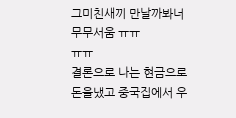그미친새끼 만날까봐너무무서움 ㅠㅠ
ㅠㅠ
결론으로 나는 현금으로돈을냈고 중국집에서 우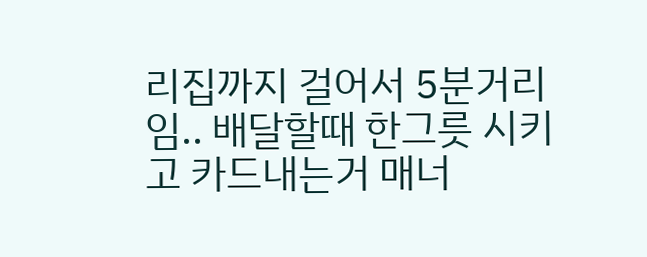리집까지 걸어서 5분거리임.. 배달할때 한그릇 시키고 카드내는거 매너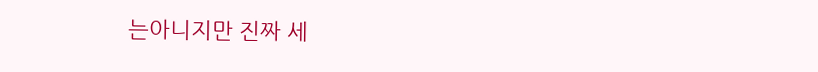는아니지만 진짜 세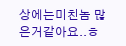상에는미친놈 많은거같아요..ㅎ